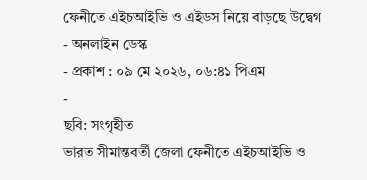ফেনীতে এইচআইভি ও এইডস নিয়ে বাড়ছে উদ্বেগ
- অনলাইন ডেস্ক
- প্রকাশ : ০৯ মে ২০২৬, ০৬:৪১ পিএম
-
ছবি: সংগৃহীত
ভারত সীমান্তবর্তী জেলা ফেনীতে এইচআইভি ও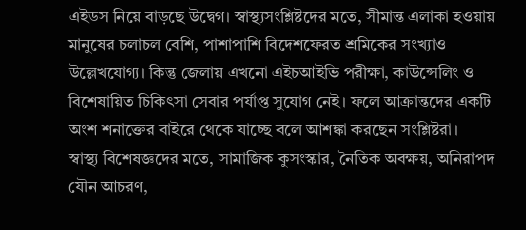এইডস নিয়ে বাড়ছে উদ্বেগ। স্বাস্থ্যসংশ্লিষ্টদের মতে, সীমান্ত এলাকা হওয়ায় মানুষের চলাচল বেশি, পাশাপাশি বিদেশফেরত শ্রমিকের সংখ্যাও উল্লেখযোগ্য। কিন্তু জেলায় এখনো এইচআইভি পরীক্ষা, কাউন্সেলিং ও বিশেষায়িত চিকিৎসা সেবার পর্যাপ্ত সুযোগ নেই। ফলে আক্রান্তদের একটি অংশ শনাক্তের বাইরে থেকে যাচ্ছে বলে আশঙ্কা করছেন সংশ্লিষ্টরা।
স্বাস্থ্য বিশেষজ্ঞদের মতে, সামাজিক কুসংস্কার, নৈতিক অবক্ষয়, অনিরাপদ যৌন আচরণ,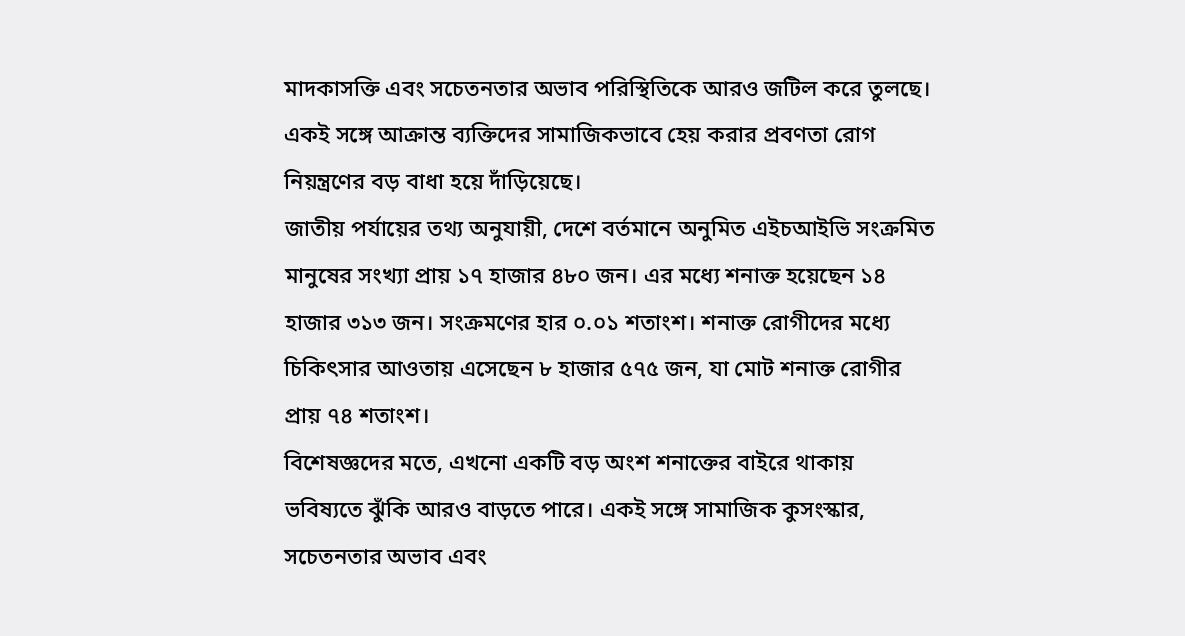মাদকাসক্তি এবং সচেতনতার অভাব পরিস্থিতিকে আরও জটিল করে তুলছে। একই সঙ্গে আক্রান্ত ব্যক্তিদের সামাজিকভাবে হেয় করার প্রবণতা রোগ নিয়ন্ত্রণের বড় বাধা হয়ে দাঁড়িয়েছে।
জাতীয় পর্যায়ের তথ্য অনুযায়ী, দেশে বর্তমানে অনুমিত এইচআইভি সংক্রমিত মানুষের সংখ্যা প্রায় ১৭ হাজার ৪৮০ জন। এর মধ্যে শনাক্ত হয়েছেন ১৪ হাজার ৩১৩ জন। সংক্রমণের হার ০.০১ শতাংশ। শনাক্ত রোগীদের মধ্যে চিকিৎসার আওতায় এসেছেন ৮ হাজার ৫৭৫ জন, যা মোট শনাক্ত রোগীর প্রায় ৭৪ শতাংশ।
বিশেষজ্ঞদের মতে, এখনো একটি বড় অংশ শনাক্তের বাইরে থাকায় ভবিষ্যতে ঝুঁকি আরও বাড়তে পারে। একই সঙ্গে সামাজিক কুসংস্কার, সচেতনতার অভাব এবং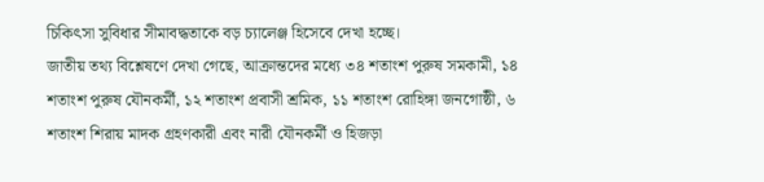চিকিৎসা সুবিধার সীমাবদ্ধতাকে বড় চ্যালেঞ্জ হিসেবে দেখা হচ্ছে।
জাতীয় তথ্য বিশ্লেষণে দেখা গেছে, আক্রান্তদের মধ্যে ৩৪ শতাংশ পুরুষ সমকামী, ১৪ শতাংশ পুরুষ যৌনকর্মী, ১২ শতাংশ প্রবাসী শ্রমিক, ১১ শতাংশ রোহিঙ্গা জনগোষ্ঠী, ৬ শতাংশ শিরায় মাদক গ্রহণকারী এবং নারী যৌনকর্মী ও হিজড়া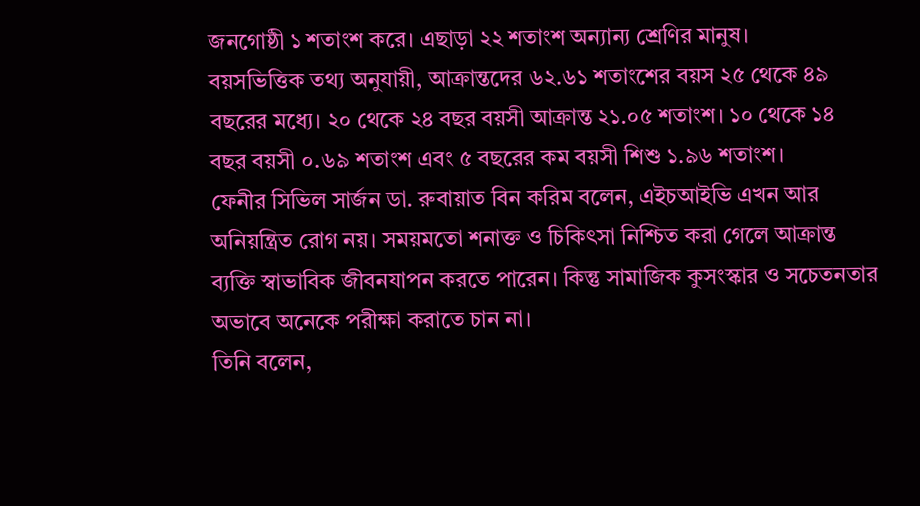জনগোষ্ঠী ১ শতাংশ করে। এছাড়া ২২ শতাংশ অন্যান্য শ্রেণির মানুষ।
বয়সভিত্তিক তথ্য অনুযায়ী, আক্রান্তদের ৬২.৬১ শতাংশের বয়স ২৫ থেকে ৪৯ বছরের মধ্যে। ২০ থেকে ২৪ বছর বয়সী আক্রান্ত ২১.০৫ শতাংশ। ১০ থেকে ১৪ বছর বয়সী ০.৬৯ শতাংশ এবং ৫ বছরের কম বয়সী শিশু ১.৯৬ শতাংশ।
ফেনীর সিভিল সার্জন ডা. রুবায়াত বিন করিম বলেন, এইচআইভি এখন আর অনিয়ন্ত্রিত রোগ নয়। সময়মতো শনাক্ত ও চিকিৎসা নিশ্চিত করা গেলে আক্রান্ত ব্যক্তি স্বাভাবিক জীবনযাপন করতে পারেন। কিন্তু সামাজিক কুসংস্কার ও সচেতনতার অভাবে অনেকে পরীক্ষা করাতে চান না।
তিনি বলেন,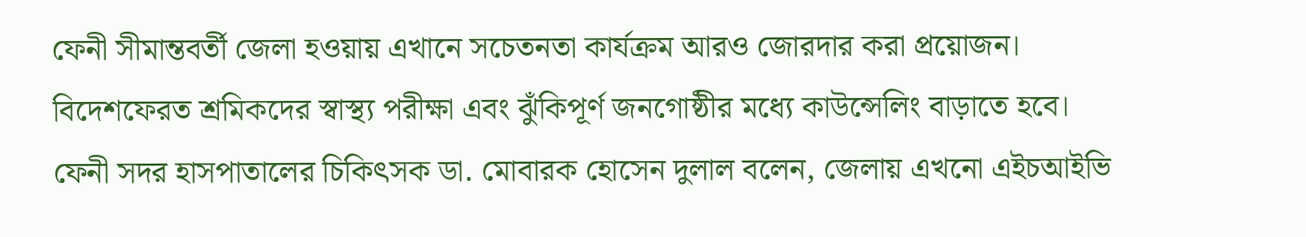ফেনী সীমান্তবর্তী জেলা হওয়ায় এখানে সচেতনতা কার্যক্রম আরও জোরদার করা প্রয়োজন। বিদেশফেরত শ্রমিকদের স্বাস্থ্য পরীক্ষা এবং ঝুঁকিপূর্ণ জনগোষ্ঠীর মধ্যে কাউন্সেলিং বাড়াতে হবে।
ফেনী সদর হাসপাতালের চিকিৎসক ডা. মোবারক হোসেন দুলাল বলেন, জেলায় এখনো এইচআইভি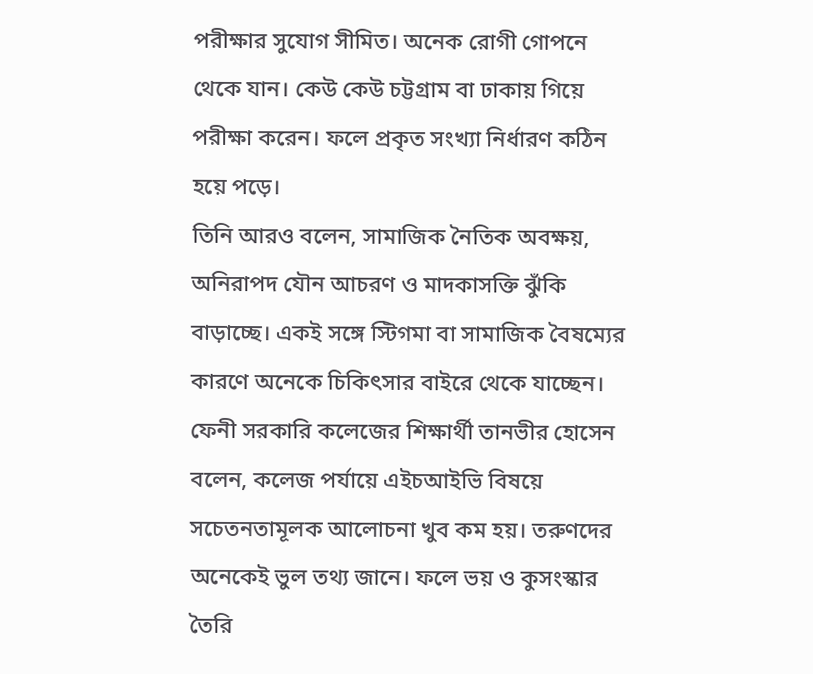পরীক্ষার সুযোগ সীমিত। অনেক রোগী গোপনে থেকে যান। কেউ কেউ চট্টগ্রাম বা ঢাকায় গিয়ে পরীক্ষা করেন। ফলে প্রকৃত সংখ্যা নির্ধারণ কঠিন হয়ে পড়ে।
তিনি আরও বলেন, সামাজিক নৈতিক অবক্ষয়, অনিরাপদ যৌন আচরণ ও মাদকাসক্তি ঝুঁকি বাড়াচ্ছে। একই সঙ্গে স্টিগমা বা সামাজিক বৈষম্যের কারণে অনেকে চিকিৎসার বাইরে থেকে যাচ্ছেন।
ফেনী সরকারি কলেজের শিক্ষার্থী তানভীর হোসেন বলেন, কলেজ পর্যায়ে এইচআইভি বিষয়ে সচেতনতামূলক আলোচনা খুব কম হয়। তরুণদের অনেকেই ভুল তথ্য জানে। ফলে ভয় ও কুসংস্কার তৈরি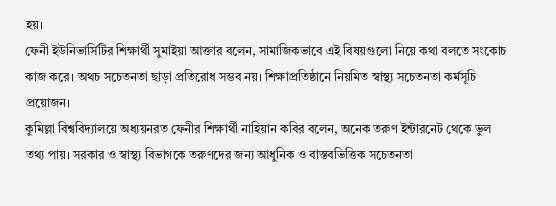হয়।
ফেনী ইউনিভার্সিটির শিক্ষার্থী সুমাইয়া আক্তার বলেন, সামাজিকভাবে এই বিষয়গুলো নিয়ে কথা বলতে সংকোচ কাজ করে। অথচ সচেতনতা ছাড়া প্রতিরোধ সম্ভব নয়। শিক্ষাপ্রতিষ্ঠানে নিয়মিত স্বাস্থ্য সচেতনতা কর্মসূচি প্রয়োজন।
কুমিল্লা বিশ্ববিদ্যালয়ে অধ্যয়নরত ফেনীর শিক্ষার্থী নাহিয়ান কবির বলেন, অনেক তরুণ ইন্টারনেট থেকে ভুল তথ্য পায়। সরকার ও স্বাস্থ্য বিভাগকে তরুণদের জন্য আধুনিক ও বাস্তবভিত্তিক সচেতনতা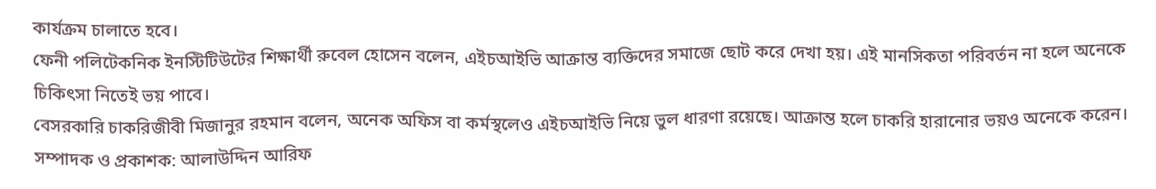কার্যক্রম চালাতে হবে।
ফেনী পলিটেকনিক ইনস্টিটিউটের শিক্ষার্থী রুবেল হোসেন বলেন, এইচআইভি আক্রান্ত ব্যক্তিদের সমাজে ছোট করে দেখা হয়। এই মানসিকতা পরিবর্তন না হলে অনেকে চিকিৎসা নিতেই ভয় পাবে।
বেসরকারি চাকরিজীবী মিজানুর রহমান বলেন, অনেক অফিস বা কর্মস্থলেও এইচআইভি নিয়ে ভুল ধারণা রয়েছে। আক্রান্ত হলে চাকরি হারানোর ভয়ও অনেকে করেন।
সম্পাদক ও প্রকাশক: আলাউদ্দিন আরিফ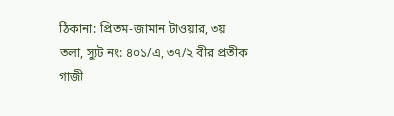ঠিকানা: প্রিতম-জামান টাওয়ার, ৩য় তলা, স্যুট নং: ৪০১/এ, ৩৭/২ বীর প্রতীক গাজী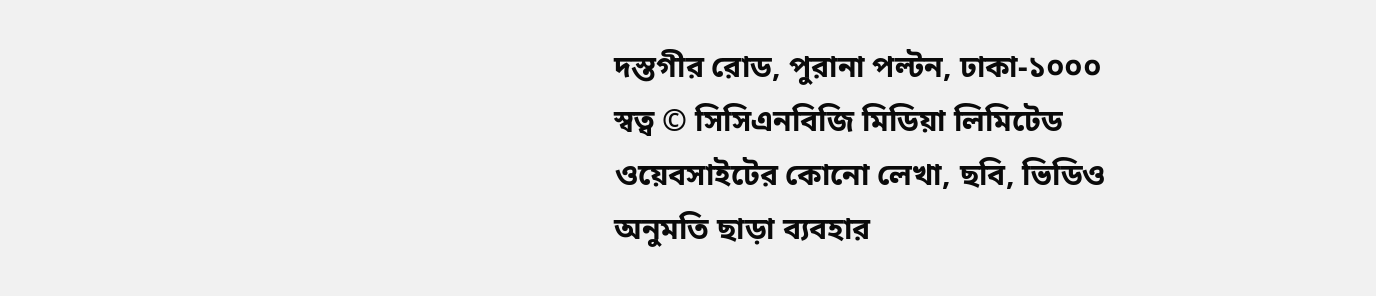দস্তগীর রোড, পুরানা পল্টন, ঢাকা-১০০০
স্বত্ব © সিসিএনবিজি মিডিয়া লিমিটেড
ওয়েবসাইটের কোনো লেখা, ছবি, ভিডিও অনুমতি ছাড়া ব্যবহার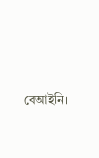বেআইনি।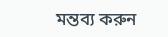মন্তব্য করুন